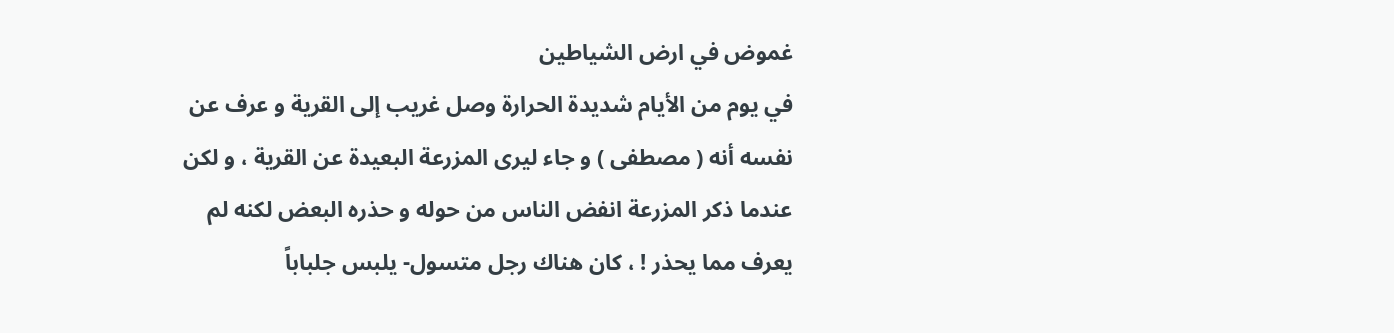غموض في ارض الشياطين
في يوم من الأيام شديدة الحرارة وصل غريب إلى القرية و عرف عن نفسه أنه ( مصطفى ) و جاء ليرى المزرعة البعيدة عن القرية ، و لكن عندما ذكر المزرعة انفض الناس من حوله و حذره البعض لكنه لم يعرف مما يحذر ! ، كان هناك رجل متسول- يلبس جلباباً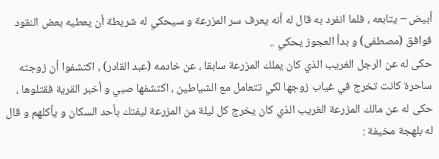أبيض – يتابعه ، فلما انفرد به قال له أنه يعرف سر المزرعة و سيحكي له شريطة أن يعطيه بعض النقود فوافق (مصطفى) و بدأ العجوز يحكي ..
حكى له عن الرجل الغريب الذي كان يملك المزرعة سابقا ، عن خادمه (عبد القادر) ، اكتشفوا أن زوجته ساحرة كانت تخرج في غياب زوجها لكي تتعامل مع الشياطين ، اكتشفها صبي و أخبر القرية فقتلوها ، حكى له عن مالك المزرعة الغريب الذي كان يخرج كل ليلة من المزرعة ليفتك بأحد السكان و يأكلهم و قال له بلهجة مخيفة :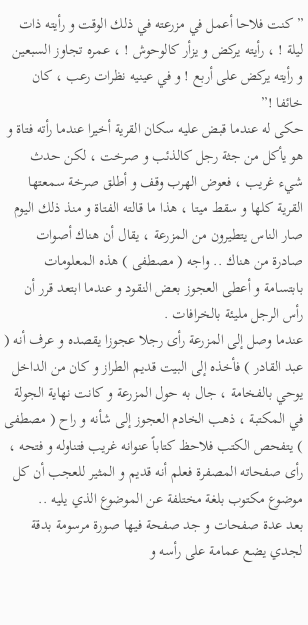” كنت فلاحا أعمل في مزرعته في ذلك الوقت و رأيته ذات ليلة ! ، رأيته يركض و يزأر كالوحوش ! ، عمره تجاوز السبعين و رأيته يركض على أربع ! و في عينيه نظرات رعب ، كان خائفا !”
حكى له عندما قبض عليه سكان القرية أخيرا عندما رأته فتاة و هو يأكل من جثة رجل كالذئب و صرخت ، لكن حدث شيء غريب ، فعوض الهرب وقف و أطلق صرخة سمعتها القرية كلها و سقط ميتا ، هذا ما قالته الفتاة و منذ ذلك اليوم صار الناس يتطيرون من المزرعة ، يقال أن هناك أصوات صادرة من هناك .. واجه ( مصطفى ) هذه المعلومات بابتسامة و أعطى العجوز بعض النقود و عندما ابتعد قرر أن رأس الرجل مليئة بالخرافات .
عندما وصل إلى المزرعة رأى رجلا عجوزا يقصده و عرف أنه ( عبد القادر ) فأخذه إلى البيت قديم الطراز و كان من الداخل يوحي بالفخامة ، جال به حول المزرعة و كانت نهاية الجولة في المكتبة ، ذهب الخادم العجوز إلى شأنه و راح ( مصطفى ) يتفحص الكتب فلاحظ كتاباً عنوانه غريب فتناوله و فتحه ، رأى صفحاته المصفرة فعلم أنه قديم و المثير للعجب أن كل موضوع مكتوب بلغة مختلفة عن الموضوع الذي يليه ..
بعد عدة صفحات و جد صفحة فيها صورة مرسومة بدقة لجدي يضع عمامة على رأسه و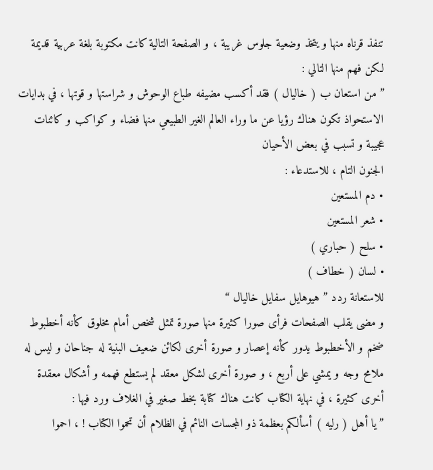تنفذ قرناه منها و يتخذ وضعية جلوس غريبة ، و الصفحة التالية كانت مكتوبة بلغة عربية قديمة لكن فهم منها التالي :
” من استعان ب ( خاليال ) فقد أكسب مضيفه طباع الوحوش و شراستها و قوتها ، في بدايات الاستحواذ تكون هناك رؤيا عن ما وراء العالم الغير الطبيعي منها فضاء و كواكب و كائنات عجيبة و تسبب في بعض الأحيان
الجنون التام ، للاستدعاء :
• دم المستعين
• شعر المستعين
• سلح ( حباري )
• لسان ( خطاف )
للاستعانة ردد ” هيوهايل سفايل خاليال “
و مضى يقلب الصفحات فرأى صورا كثيرة منها صورة تمثل شخص أمام مخلوق كأنه أخطبوط ضخم و الأخطبوط يدور كأنه إعصار و صورة أخرى لكائن ضعيف البنية له جناحان و ليس له ملامح وجه و يمشي على أربع ، و صورة أخرى لشكل معقد لم يستطع فهمه و أشكال معقدة أخرى كثيرة ، في نهاية الكتاب كانت هناك كتابة بخط صغير في الغلاف ورد فيها :
” يا أهل ( رليه ) أسألكم بعظمة ذو المجسات النائم في الظلام أن تحموا الكتاب ! ، احموا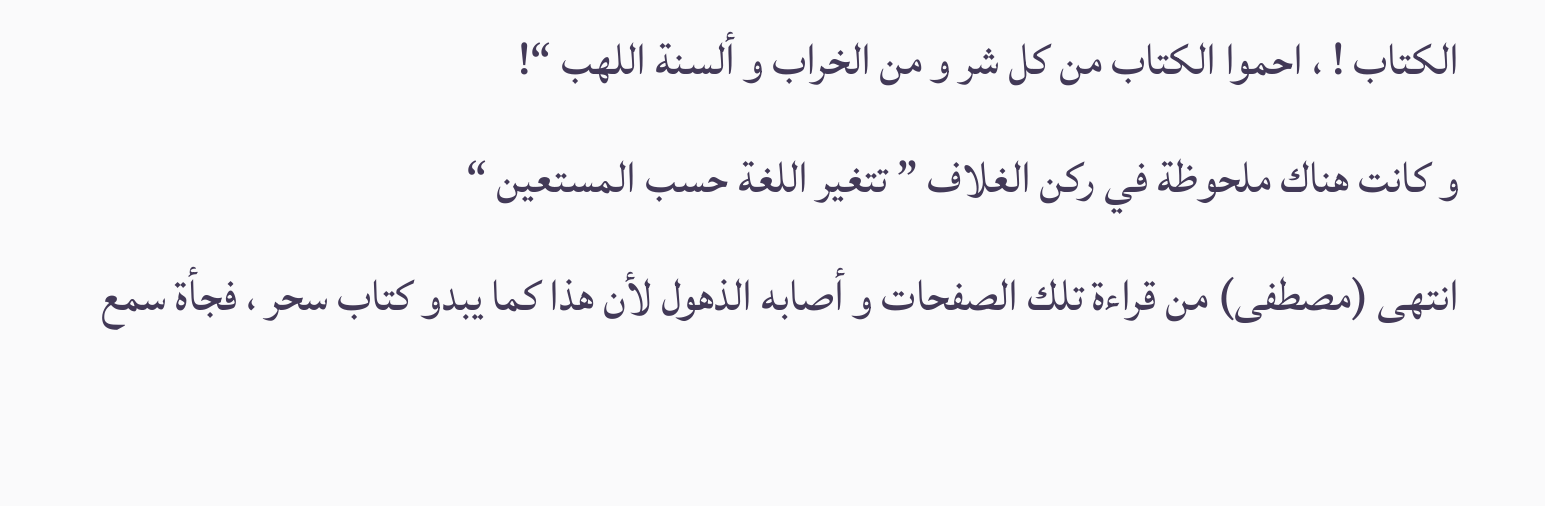الكتاب ! ، احموا الكتاب من كل شر و من الخراب و ألسنة اللهب “!
و كانت هناك ملحوظة في ركن الغلاف ” تتغير اللغة حسب المستعين “
انتهى (مصطفى) من قراءة تلك الصفحات و أصابه الذهول لأن هذا كما يبدو كتاب سحر ، فجأة سمع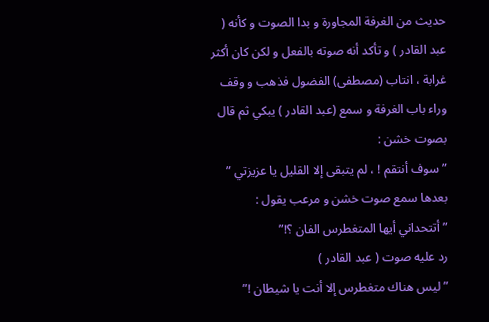حديث من الغرفة المجاورة و بدا الصوت و كأنه ( عبد القادر ) و تأكد أنه صوته بالفعل و لكن كان أكثر غرابة ، انتاب (مصطفى) الفضول فذهب و وقف وراء باب الغرفة و سمع (عبد القادر ) يبكي ثم قال بصوت خشن :
” سوف أنتقم ! ، لم يتبقى إلا القليل يا عزيزتي ”
بعدها سمع صوت خشن و مرعب يقول :
” أتتحداني أيها المتغطرس الفان ؟!”
رد عليه صوت ( عبد القادر )
” ليس هناك متغطرس إلا أنت يا شيطان !”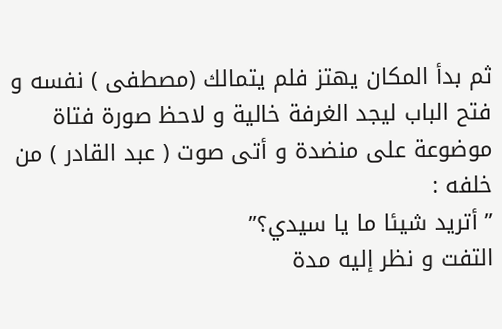ثم بدأ المكان يهتز فلم يتمالك (مصطفى ) نفسه و فتح الباب ليجد الغرفة خالية و لاحظ صورة فتاة موضوعة على منضدة و أتى صوت ( عبد القادر ) من خلفه :
” أتريد شيئا ما يا سيدي؟”
التفت و نظر إليه مدة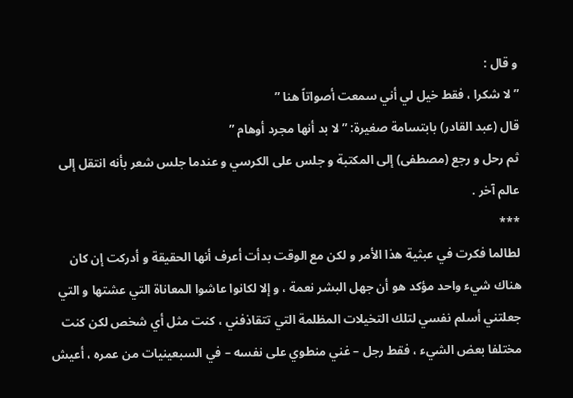و قال :
” لا شكرا ، فقط خيل لي أني سمعت أصواتاً هنا ”
قال (عبد القادر) بابتسامة صغيرة: ” لا بد أنها مجرد أوهام ”
ثم رحل و رجع (مصطفى) إلى المكتبة و جلس على الكرسي و عندما جلس شعر بأنه انتقل إلى عالم آخر .
***
لطالما فكرت في عبثية هذا الأمر و لكن مع الوقت بدأت أعرف أنها الحقيقة و أدركت إن كان هناك شيء واحد مؤكد هو أن جهل البشر نعمة ، و إلا لكانوا عاشوا المعاناة التي عشتها و التي جعلتني أسلم نفسي لتلك التخيلات المظلمة التي تتقاذفني ، كنت مثل أي شخص لكن كنت مختلفا بعض الشيء ، فقط رجل – غني منطوي على نفسه – في السبعينيات من عمره ، أعيش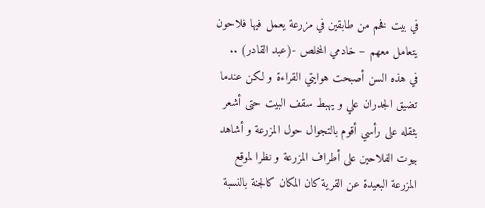في بيت فخم من طابقين في مزرعة يعمل فيها فلاحون يتعامل معهم – خادمي المخلص -(عبد القادر) ..
في هذه السن أصبحت هوايتي القراءة و لكن عندما تضيق الجدران علي و يهبط سقف البيت حتى أشعر بثقله على رأسي أقوم بالتجوال حول المزرعة و أشاهد بيوت الفلاحين على أطراف المزرعة و نظرا لموقع المزرعة البعيدة عن القرية كان المكان كالجنة بالنسبة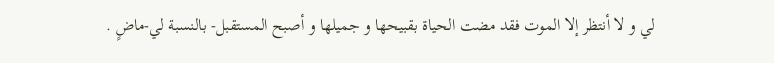لي و لا أنتظر إلا الموت فقد مضت الحياة بقبيحها و جميلها و أصبح المستقبل- بالنسبة لي-ماضٍ .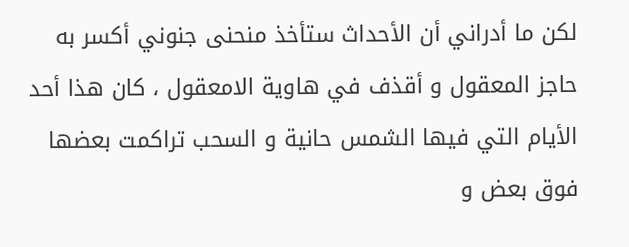لكن ما أدراني أن الأحداث ستأخذ منحنى جنوني أكسر به حاجز المعقول و أقذف في هاوية الامعقول ، كان هذا أحد الأيام التي فيها الشمس حانية و السحب تراكمت بعضها فوق بعض و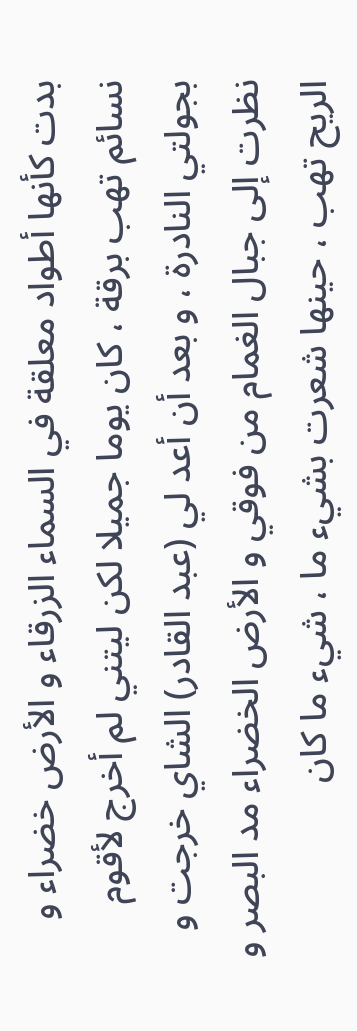بدت كأنها أطواد معلقة في السماء الزرقاء و الأرض خضراء و نسائم تهب برقة ، كان يوما جميلا لكن ليتني لم أخرج لأقوم بجولتي النادرة ، و بعد أن أعد لي (عبد القادر) الشاي خرجت و نظرت إلى جبال الغمام من فوقي و الأرض الخضراء مد البصر و الريح تهب ، حينها شعرت بشيء ما ، شيء ما كان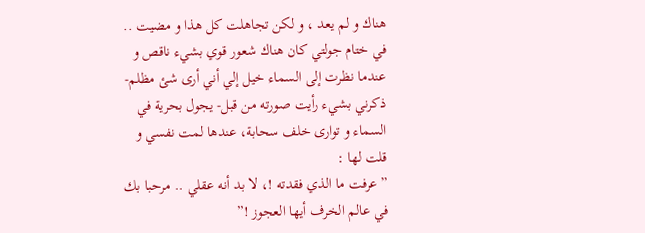هناك و لم يعد ، و لكن تجاهلت كل هذا و مضيت ..
في ختام جولتي كان هناك شعور قوي بشيء ناقص و عندما نظرت إلى السماء خيل إلي أني أرى شئ مظلم- ذكرني بشيء رأيت صورته من قبل- يجول بحرية في السماء و توارى خلف سحابة، عندها لمت نفسي و قلت لها :
” عرفت ما الذي فقدته !، لا بد أنه عقلي .. مرحبا بك في عالم الخرف أيها العجوز !”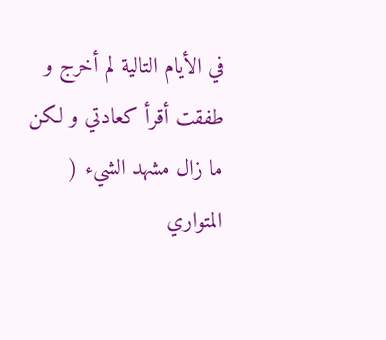في الأيام التالية لم أخرج و طفقت أقرأ كعادتي و لكن ما زال مشهد الشيء ( المتواري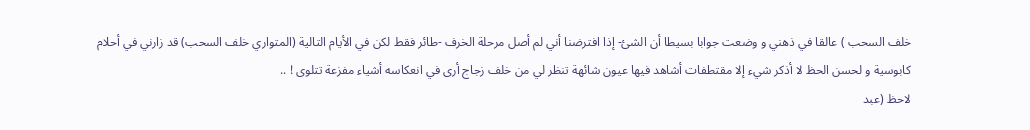خلف السحب ) عالقا في ذهني و وضعت جوابا بسيطا أن الشئ- إذا افترضنا أني لم أصل مرحلة الخرف -طائر فقط لكن في الأيام التالية (المتواري خلف السحب) قد زارني في أحلام كابوسية و لحسن الحظ لا أذكر شيء إلا مقتطفات أشاهد فيها عيون شائهة تنظر لي من خلف زجاج أرى في انعكاسه أشياء مفزعة تتلوى ! ..
لاحظ (عبد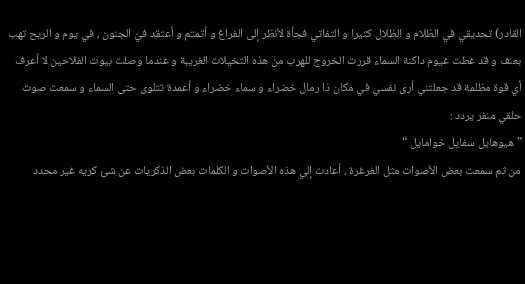القادر) تحديقي في الظلام و الظلال كثيرا و التفاتي فجأة لأنظر إلى الفراغ و أتمتم و أعتقد فيّ الجنون ، في يوم و الريح تهب بعنف و قد غطت غيوم داكنة السماء قررت الخروج للهرب من هذه التخيلات الغريبة و عندما وصلت بيوت الفلاحين لا أعرف أي قوة مظلمة قد جعلتني أرى نفسي في مكان ذا رمال خضراء و سماء خضراء و أعمدة تتلوى حتى السماء و سمعت صوت حلقي منفر يردد :
” هيوهايل سفايل خوامايل “
من ثم سمعت بعض الأصوات مثل الغرغرة ، أعادت إلي هذه الأصوات و الكلمات بعض الذكريات عن شئ كريه غير محدد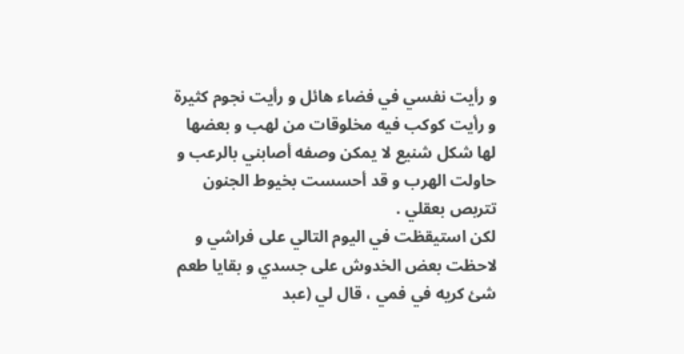و رأيت نفسي في فضاء هائل و رأيت نجوم كثيرة و رأيت كوكب فيه مخلوقات من لهب و بعضها لها شكل شنيع لا يمكن وصفه أصابني بالرعب و حاولت الهرب و قد أحسست بخيوط الجنون تتربص بعقلي .
لكن استيقظت في اليوم التالي على فراشي و لاحظت بعض الخدوش على جسدي و بقايا طعم شئ كريه في فمي ، قال لي (عبد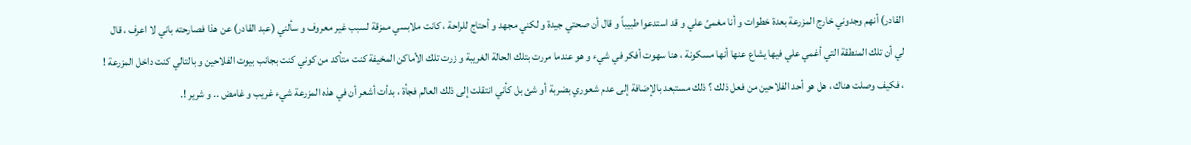القادر) أنهم وجدوني خارج المزرعة بعدة خطوات و أنا مغمىً علي و قد استدعوا طبيباً و قال أن صحتي جيدة و لكني مجهد و أحتاج للراحة ، كانت ملابسي ممزقة لسبب غير معروف و سألني (عبد القادر) عن هذا فصارحته باني لا اعرف ، قال لي أن تلك المنطقة التي أغمي علي فيها يشاع عنها أنها مسكونة ، هنا سهوت أفكر في شيء و هو عندما مررت بتلك الحالة الغريبة و زرت تلك الأماكن المخيفة كنت متأكد من كوني كنت بجانب بيوت الفلاحين و بالتالي كنت داخل المزرعة ! ، فكيف وصلت هناك ، هل هو أحد الفلاحين من فعل ذلك ؟ ذلك مستبعد بالإضافة إلى عدم شعوري بضربة أو شئ بل كأني انتقلت إلى ذلك العالم فجأة ، بدأت أشعر أن في هذه المزرعة شيء غريب و غامض .. و شرير !.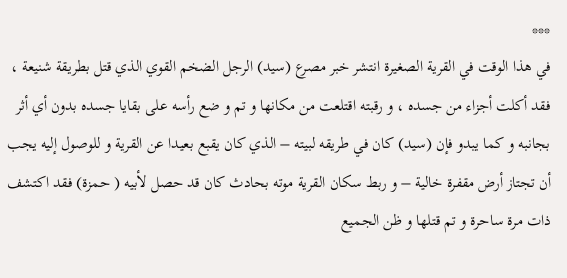***
في هذا الوقت في القرية الصغيرة انتشر خبر مصرع (سيد) الرجل الضخم القوي الذي قتل بطريقة شنيعة ، فقد أكلت أجزاء من جسده ، و رقبته اقتلعت من مكانها و تم و ضع رأسه على بقايا جسده بدون أي أثر بجانبه و كما يبدو فإن (سيد) كان في طريقه لبيته – الذي كان يقبع بعيدا عن القرية و للوصول إليه يجب أن تجتاز أرض مقفرة خالية – و ربط سكان القرية موته بحادث كان قد حصل لأبيه ( حمزة) فقد اكتشف ذات مرة ساحرة و تم قتلها و ظن الجميع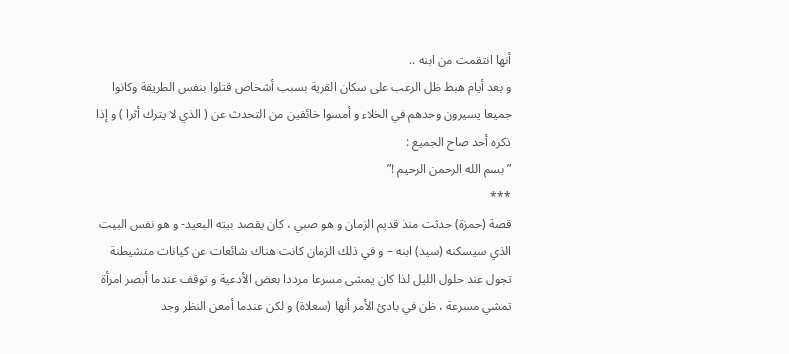أنها انتقمت من ابنه ..
و بعد أيام هبط ظل الرعب على سكان القرية بسبب أشخاص قتلوا بنفس الطريقة وكانوا جميعا يسيرون وحدهم في الخلاء و أمسوا خائفين من التحدث عن ( الذي لا يترك أثرا ) و إذا ذكره أحد صاح الجميع :
” بسم الله الرحمن الرحيم !”
***
قصة (حمزة) حدثت منذ قديم الزمان و هو صبي ، كان يقصد بيته البعيد- و هو نفس البيت الذي سيسكنه (سيد) ابنه – و في ذلك الزمان كانت هناك شائعات عن كيانات متشيطنة تجول عند حلول الليل لذا كان يمشى مسرعا مرددا بعض الأدعية و توقف عندما أبصر امرأة تمشي مسرعة ، ظن في بادئ الأمر أنها (سعلاة) و لكن عندما أمعن النظر وجد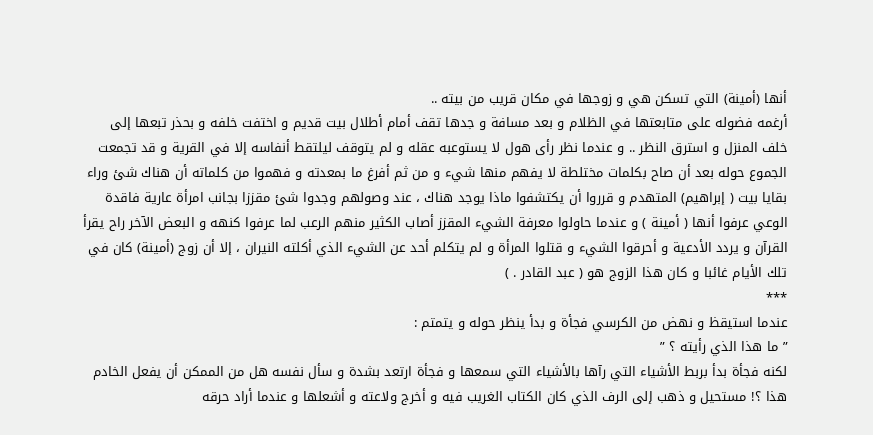أنها (أمينة) التي تسكن هي و زوجها في مكان قريب من بيته ..
أرغمه فضوله على متابعتها في الظلام و بعد مسافة و جدها تقف أمام أطلال بيت قديم و اختفت خلفه و بحذر تبعها إلى خلف المنزل و استرق النظر .. و عندما نظر رأى هول لا يستوعبه عقله و لم يتوقف ليلتقط أنفاسه إلا في القرية و قد تجمعت الجموع حوله بعد أن صاح بكلمات مختلطة لا يفهم منها شيء و من ثم أفرغ ما بمعدته و فهموا من كلماته أن هناك شئ وراء بقايا بيت ( إبراهيم) المتهدم و قرروا أن يكتشفوا ماذا يوجد هناك ، عند وصولهم وجدوا شئ مقززا بجانب امرأة عارية فاقدة الوعي عرفوا أنها ( أمينة ) و عندما حاولوا معرفة الشيء المقزز أصاب الكثير منهم الرعب لما عرفوا كنهه و البعض الآخر راح يقرأ القرآن و يردد الأدعية و أحرقوا الشيء و قتلوا المرأة و لم يتكلم أحد عن الشيء الذي أكلته النيران ، إلا أن زوج (أمينة) كان في تلك الأيام غائبا و كان هذا الزوج هو ( عبد القادر . )
***
عندما استيقظ و نهض من الكرسي فجأة و بدأ ينظر حوله و يتمتم :
” ما هذا الذي رأيته ؟ ”
لكنه فجأة بدأ بربط الأشياء التي رآها بالأشياء التي سمعها و فجأة ارتعد بشدة و سأل نفسه هل من الممكن أن يفعل الخادم هذا ؟! مستحيل و ذهب إلى الرف الذي كان الكتاب الغريب فيه و أخرج ولاعته و أشعلها و عندما أراد حرقه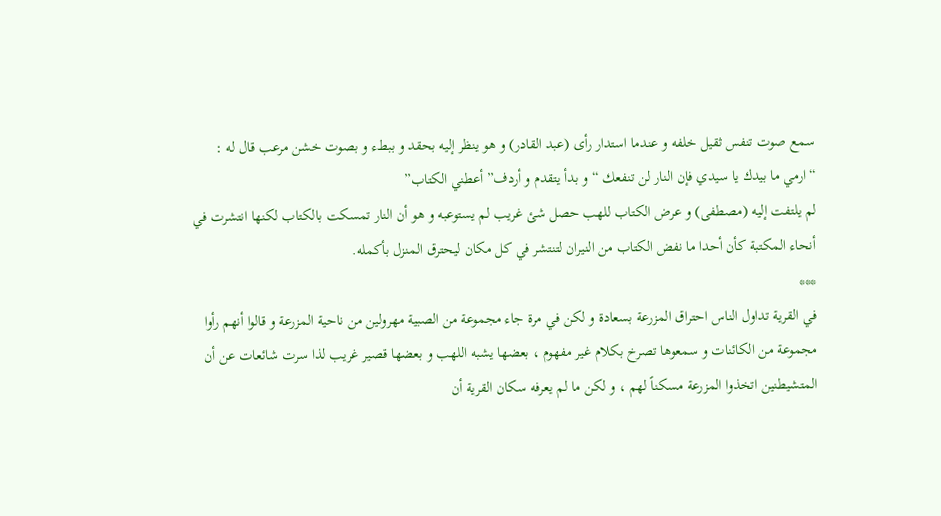سمع صوت تنفس ثقيل خلفه و عندما استدار رأى (عبد القادر) و هو ينظر إليه بحقد و ببطء و بصوت خشن مرعب قال له :
“ارمي ما بيدك يا سيدي فإن النار لن تنفعك “و بدأ يتقدم و أردف” أعطني الكتاب”
لم يلتفت إليه (مصطفى) و عرض الكتاب للهب حصل شئ غريب لم يستوعبه و هو أن النار تمسكت بالكتاب لكنها انتشرت في أنحاء المكتبة كأن أحدا ما نفض الكتاب من النيران لتنتشر في كل مكان ليحترق المنزل بأكمله.
***
في القرية تداول الناس احتراق المزرعة بسعادة و لكن في مرة جاء مجموعة من الصبية مهرولين من ناحية المزرعة و قالوا أنهم رأوا مجموعة من الكائنات و سمعوها تصرخ بكلام غير مفهوم ، بعضها يشبه اللهب و بعضها قصير غريب لذا سرت شائعات عن أن المتشيطنين اتخذوا المزرعة مسكناً لهم ، و لكن ما لم يعرفه سكان القرية أن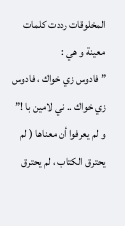المخلوقات رددت كلمات معينة و هي :
” فادوس زي خواك ، فادوس زي خواك .. ني لامين با !”
و لم يعرفوا أن معناها ( لم يحترق الكتاب ، لم يحترق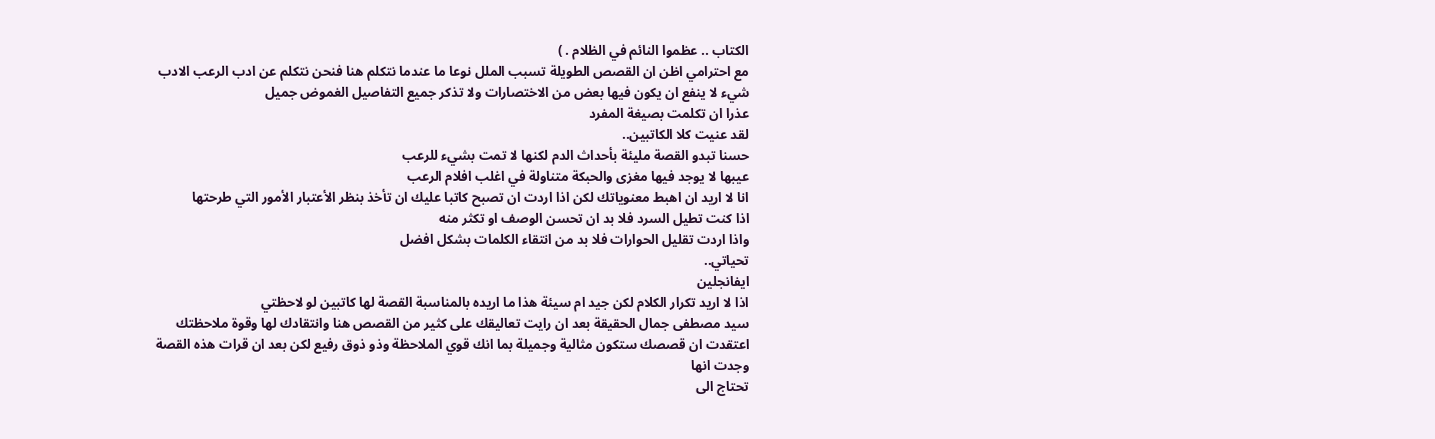الكتاب .. عظموا النائم في الظلام . )
مع احترامي اظن ان القصص الطويلة تسبب الملل نوعا ما عندما نتكلم هنا فنحن نتكلم عن ادب الرعب الادب شيء لا ينفع ان يكون فيها بعض من الاختصارات ولا تذكر جميع التفاصيل الغموض جميل
عذرا ان تكلمت بصيغة المفرد
لقد عنيت كلا الكاتبين..
حسنا تبدو القصة مليئة بأحداث الدم لكنها لا تمت بشيء للرعب
عيبها لا يوجد فيها مغزى والحبكة متناولة في اغلب افلام الرعب
انا لا اريد ان اهبط معنوياتك لكن اذا اردت ان تصبح كاتبا عليك ان تأخذ بنظر الأعتبار الأمور التي طرحتها
اذا كنت تطيل السرد فلا بد ان تحسن الوصف او تكثر منه
واذا اردت تقليل الحوارات فلا بد من انتقاء الكلمات بشكل افضل
تحياتي..
ايفانجلين
اذا لا اريد تكرار الكلام لكن جيد ام سيئة هذا ما اريده بالمناسبة القصة لها كاتبين لو لاحظتي
سيد مصطفى جمال الحقيقة بعد ان رايت تعاليقك على كثير من القصص هنا وانتقادك لها وقوة ملاحظتك
اعتقدت ان قصصك ستكون مثالية وجميلة بما انك قوي الملاحظة وذو ذوق رفيع لكن بعد ان قرات هذه القصة وجدت انها
تحتاج الى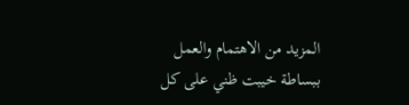المزيد من الاهتمام والعمل
ببساطة خيبت ظني على كل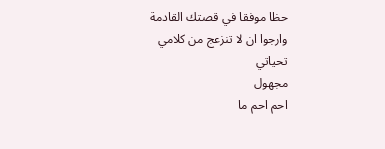حظا موفقا في قصتك القادمة
وارجوا ان لا تنزعج من كلامي
تحياتي
مجهول
احم احم ما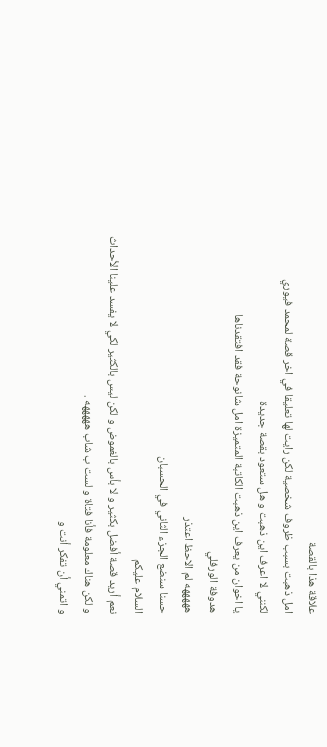علاقة هذا بالقصة
امل ذهبت بسبب ظروف شخصية لكن رايت لها تعليقا في اخر قصة لمحمد فيوري
لكنني لا اعرف اين ذهبت و هل ستعود بقصة جديدة
يا اخوان من يعرف اين ذهبت الكاتبة المتميزة امل شانوحة فقد افتقدناها
هدوفة الورفلي
هههههه لم الاحظ اعتذر
حسنا سنضع الجزء الثاني في الحسبان
السلام عليكم
نعم أريد قصة أفضل بكثير و لا بأس بالغموض و لكن ليس بالكثير لكي لا يفسد علينا الأحداث
و لكن هناك معلومة فأنا فتاة و لست ب شاب هههههه .
و اتمني أن تفكر أنت و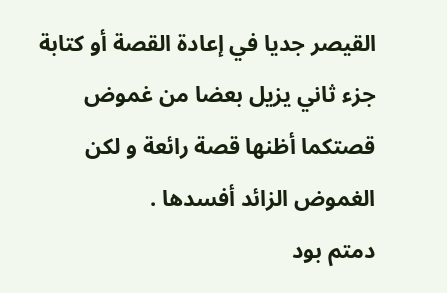القيصر جديا في إعادة القصة أو كتابة جزء ثاني يزيل بعضا من غموض قصتكما أظنها قصة رائعة و لكن الغموض الزائد أفسدها .
دمتم بود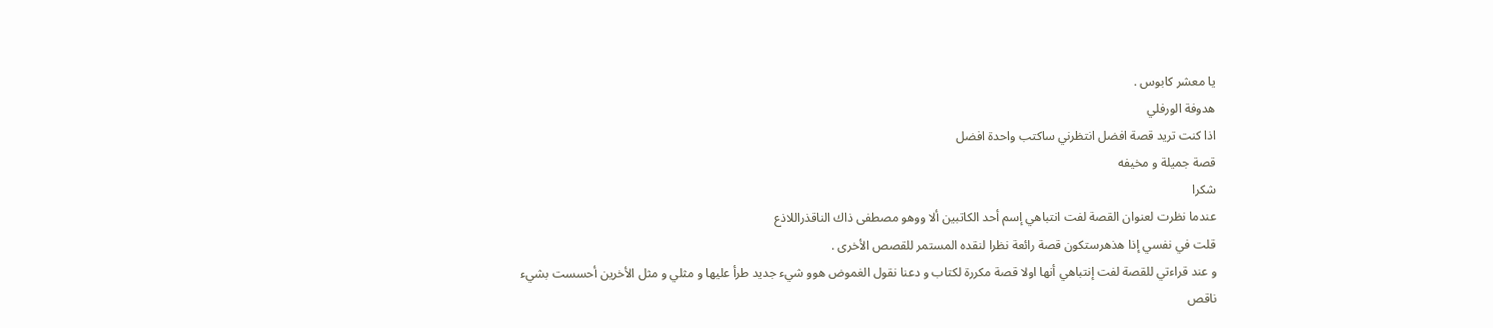يا معشر كابوس .
هدوفة الورفلي
اذا كنت تريد قصة افضل انتظرني ساكتب واحدة افضل
قصة جميلة و مخيفه
شكرا
عندما نظرت لعنوان القصة لفت انتباهي إسم أحد الكاتبين ألا ووهو مصطفى ذاك الناقذراللاذع
قلت في نفسي إذا هذهرستكون قصة رائعة نظرا لنقده المستمر للقصص الأخرى .
و عند قراءتي للقصة لفت إنتباهي أنها اولا قصة مكررة لكتاب و دعنا نقول الغموض هوو شيء جديد طرأ عليها و مثلي و مثل الأخرين أحسست بشيء ناقص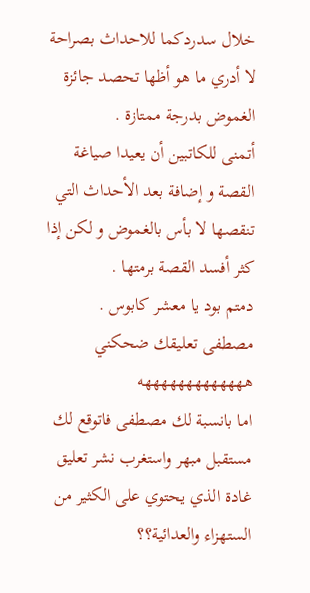خلال سدردكما للاحداث بصراحة لا أدري ما هو أظها تحصد جائزة الغموض بدرجة ممتازة .
أتمنى للكاتبين أن يعيدا صياغة القصة و إضافة بعد الأحداث التي تنقصها لا بأس بالغموض و لكن إذا كثر أفسد القصة برمتها .
دمتم بود يا معشر كابوس .
مصطفى تعليقك ضحكني هههههههههههههه
اما بانسبة لك مصطفى فاتوقع لك مستقبل مبهر واستغرب نشر تعليق غادة الذي يحتوي على الكثير من الستهزاء والعدائية؟؟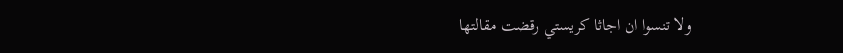ولا تنسوا ان اجاثا كريستي رقضت مقالتها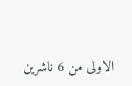الاولى من 6 ناشرين